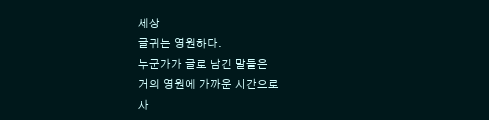세상
글귀는 영원하다.
누군가가 글로 남긴 말들은
거의 영원에 가까운 시간으로
사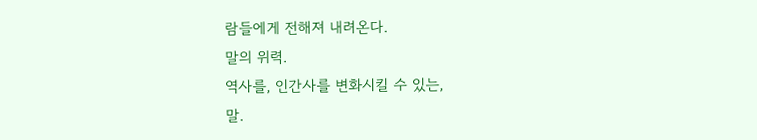람들에게 전해져 내려온다.
말의 위력.
역사를, 인간사를 변화시킬 수 있는,
말.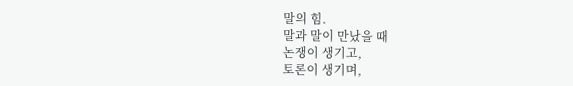말의 힘.
말과 말이 만났을 때
논쟁이 생기고,
토론이 생기며,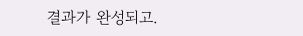결과가 완성되고.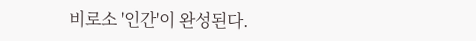비로소 '인간'이 완성된다.